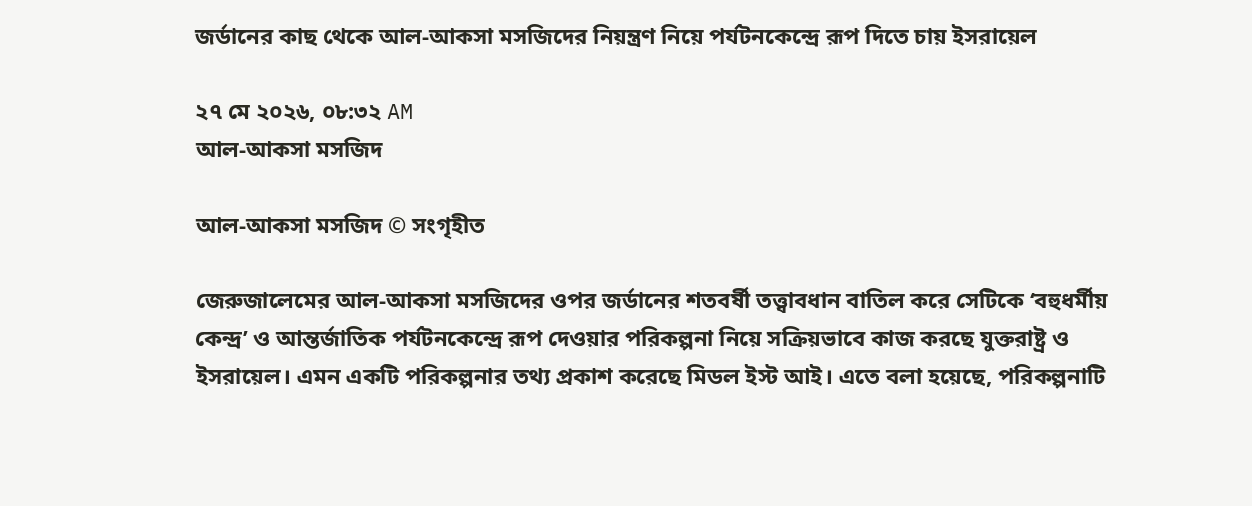জর্ডানের কাছ থেকে আল-আকসা মসজিদের নিয়ন্ত্রণ নিয়ে পর্যটনকেন্দ্রে রূপ দিতে চায় ইসরায়েল

২৭ মে ২০২৬, ০৮:৩২ AM
আল-আকসা মসজিদ

আল-আকসা মসজিদ © সংগৃহীত

জেরুজালেমের আল-আকসা মসজিদের ওপর জর্ডানের শতবর্ষী তত্ত্বাবধান বাতিল করে সেটিকে ‘বহুধর্মীয় কেন্দ্র’ ও আন্তর্জাতিক পর্যটনকেন্দ্রে রূপ দেওয়ার পরিকল্পনা নিয়ে সক্রিয়ভাবে কাজ করছে যুক্তরাষ্ট্র ও ইসরায়েল। এমন একটি পরিকল্পনার তথ্য প্রকাশ করেছে মিডল ইস্ট আই। এতে বলা হয়েছে, পরিকল্পনাটি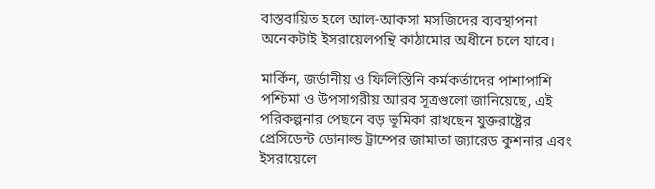বাস্তবায়িত হলে আল-আকসা মসজিদের ব্যবস্থাপনা অনেকটাই ইসরায়েলপন্থি কাঠামোর অধীনে চলে যাবে।

মার্কিন, জর্ডানীয় ও ফিলিস্তিনি কর্মকর্তাদের পাশাপাশি পশ্চিমা ও উপসাগরীয় আরব সূত্রগুলো জানিয়েছে, এই পরিকল্পনার পেছনে বড় ভূমিকা রাখছেন যুক্তরাষ্ট্রের প্রেসিডেন্ট ডোনাল্ড ট্রাম্পের জামাতা জ্যারেড কুশনার এবং ইসরায়েলে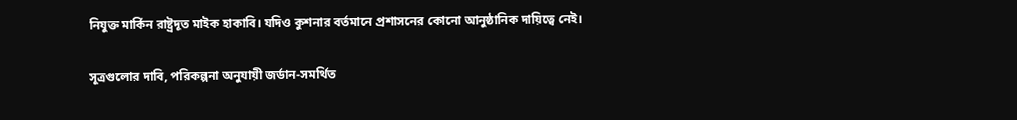নিযুক্ত মার্কিন রাষ্ট্রদূত মাইক হাকাবি। যদিও কুশনার বর্তমানে প্রশাসনের কোনো আনুষ্ঠানিক দায়িত্বে নেই।

সূত্রগুলোর দাবি, পরিকল্পনা অনুযায়ী জর্ডান-সমর্থিত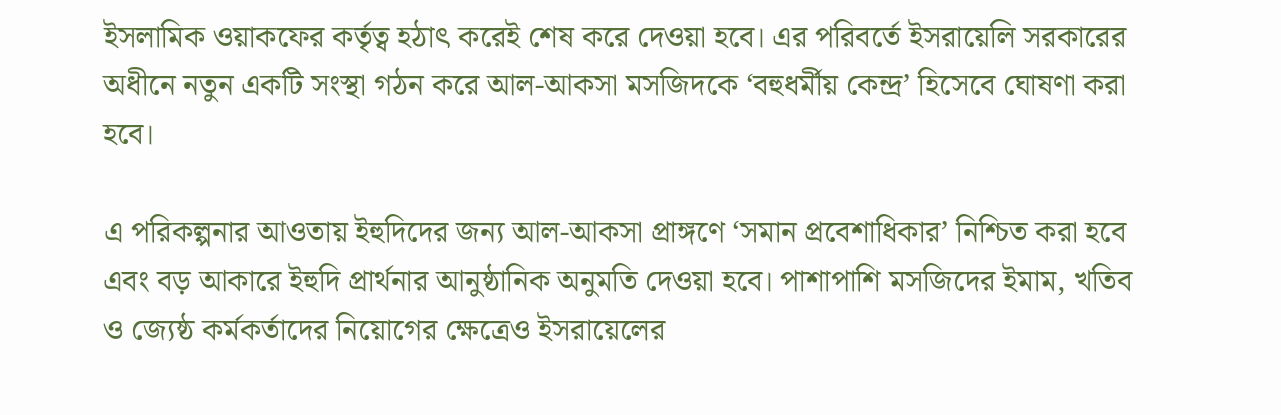ইসলামিক ওয়াকফের কর্তৃত্ব হঠাৎ করেই শেষ করে দেওয়া হবে। এর পরিবর্তে ইসরায়েলি সরকারের অধীনে নতুন একটি সংস্থা গঠন করে আল-আকসা মসজিদকে ‘বহুধর্মীয় কেন্দ্র’ হিসেবে ঘোষণা করা হবে।

এ পরিকল্পনার আওতায় ইহুদিদের জন্য আল-আকসা প্রাঙ্গণে ‘সমান প্রবেশাধিকার’ নিশ্চিত করা হবে এবং বড় আকারে ইহুদি প্রার্থনার আনুষ্ঠানিক অনুমতি দেওয়া হবে। পাশাপাশি মসজিদের ইমাম, খতিব ও জ্যেষ্ঠ কর্মকর্তাদের নিয়োগের ক্ষেত্রেও ইসরায়েলের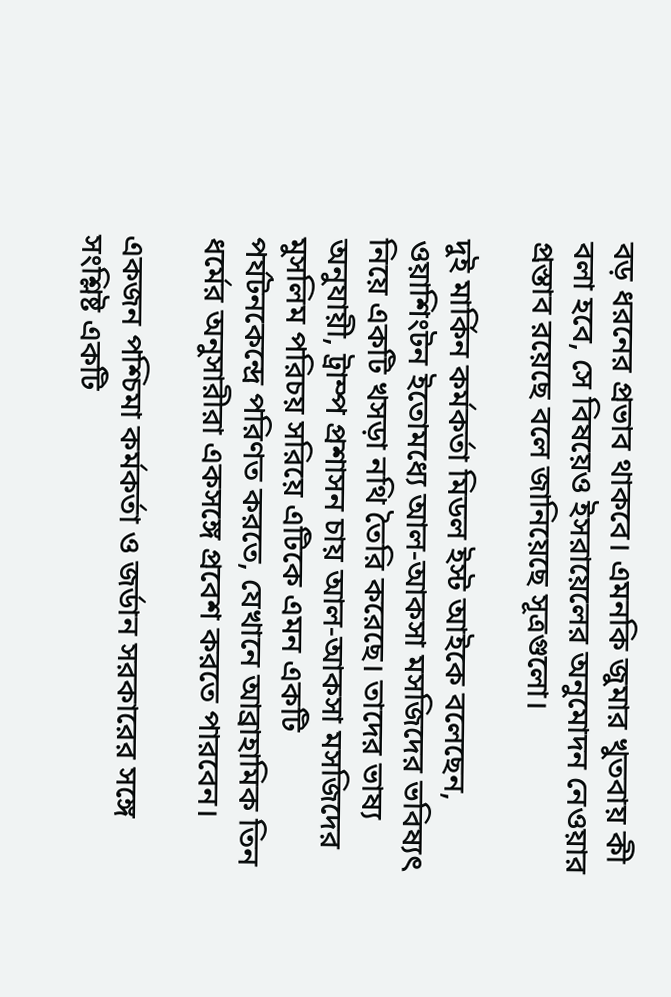বড় ধরনের প্রভাব থাকবে। এমনকি জুমার খুতবায় কী বলা হবে, সে বিষয়েও ইসরায়েলের অনুমোদন নেওয়ার প্রস্তাব রয়েছে বলে জানিয়েছে সূত্রগুলো।

দুই মার্কিন কর্মকর্তা মিডল ইস্ট আইকে বলেছেন, ওয়াশিংটন ইতোমধ্যে আল-আকসা মসজিদের ভবিষ্যৎ নিয়ে একটি খসড়া নথি তৈরি করেছে। তাদের ভাষ্য অনুযায়ী, ট্রাম্প প্রশাসন চায় আল-আকসা মসজিদের মুসলিম পরিচয় সরিয়ে এটিকে এমন একটি পর্যটনকেন্দ্রে পরিণত করতে, যেখানে আব্রাহামিক তিন ধর্মের অনুসারীরা একসঙ্গে প্রবেশ করতে পারবেন।

একজন পশ্চিমা কর্মকর্তা ও জর্ডান সরকারের সঙ্গে সংশ্লিষ্ট একটি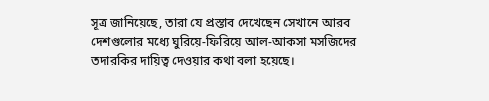সূত্র জানিয়েছে, তারা যে প্রস্তাব দেখেছেন সেখানে আরব দেশগুলোর মধ্যে ঘুরিয়ে-ফিরিয়ে আল-আকসা মসজিদের তদারকির দায়িত্ব দেওয়ার কথা বলা হয়েছে।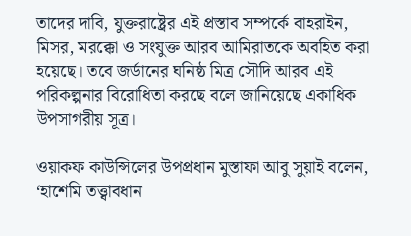তাদের দাবি, যুক্তরাষ্ট্রের এই প্রস্তাব সম্পর্কে বাহরাইন, মিসর, মরক্কো ও সংযুক্ত আরব আমিরাতকে অবহিত করা হয়েছে। তবে জর্ডানের ঘনিষ্ঠ মিত্র সৌদি আরব এই পরিকল্পনার বিরোধিতা করছে বলে জানিয়েছে একাধিক উপসাগরীয় সূত্র।

ওয়াকফ কাউন্সিলের উপপ্রধান মুস্তাফা আবু সুয়াই বলেন, ‘হাশেমি তত্ত্বাবধান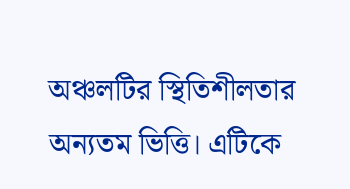অঞ্চলটির স্থিতিশীলতার অন্যতম ভিত্তি। এটিকে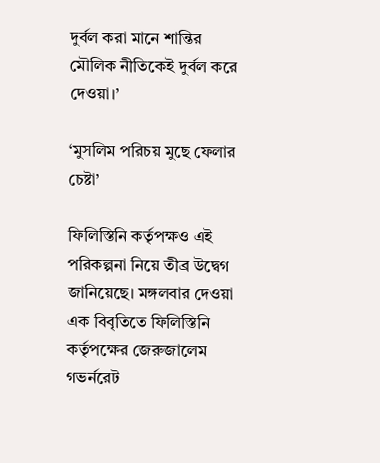দুর্বল করা মানে শান্তির মৌলিক নীতিকেই দুর্বল করে দেওয়া।’

‘মুসলিম পরিচয় মুছে ফেলার চেষ্টা’

ফিলিস্তিনি কর্তৃপক্ষও এই পরিকল্পনা নিয়ে তীব্র উদ্বেগ জানিয়েছে। মঙ্গলবার দেওয়া এক বিবৃতিতে ফিলিস্তিনি কর্তৃপক্ষের জেরুজালেম গভর্নরেট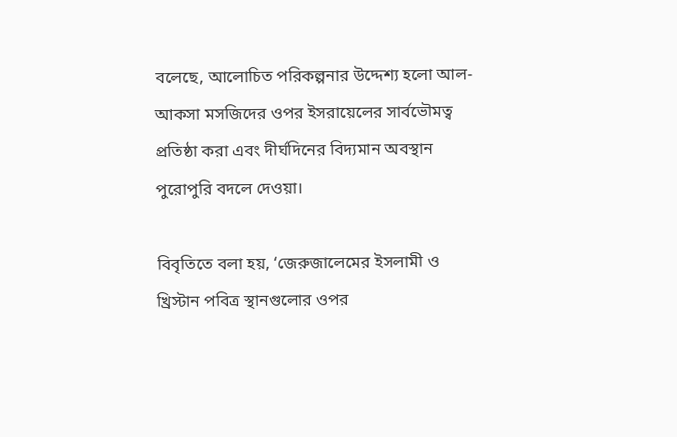বলেছে, আলোচিত পরিকল্পনার উদ্দেশ্য হলো আল-আকসা মসজিদের ওপর ইসরায়েলের সার্বভৌমত্ব প্রতিষ্ঠা করা এবং দীর্ঘদিনের বিদ্যমান অবস্থান পুরোপুরি বদলে দেওয়া।

বিবৃতিতে বলা হয়, ‘জেরুজালেমের ইসলামী ও খ্রিস্টান পবিত্র স্থানগুলোর ওপর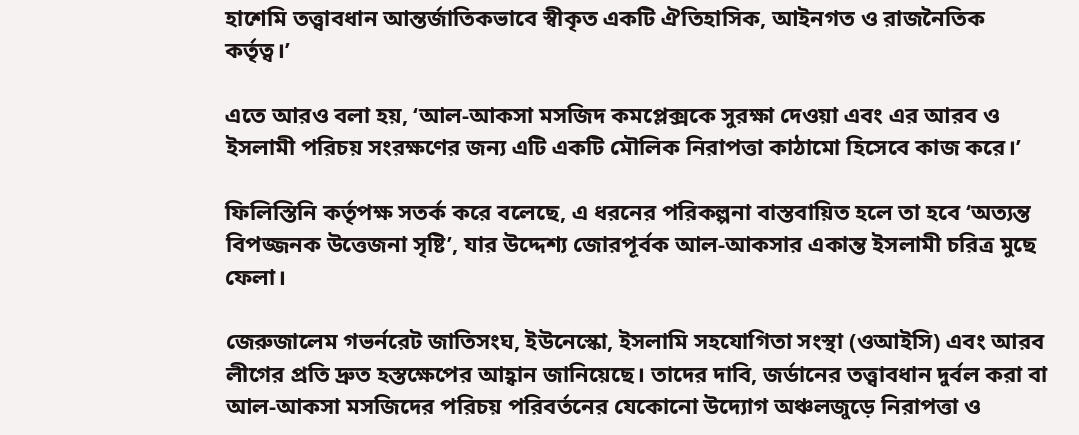হাশেমি তত্ত্বাবধান আন্তর্জাতিকভাবে স্বীকৃত একটি ঐতিহাসিক, আইনগত ও রাজনৈতিক কর্তৃত্ব।’

এতে আরও বলা হয়, ‘আল-আকসা মসজিদ কমপ্লেক্সকে সুরক্ষা দেওয়া এবং এর আরব ও ইসলামী পরিচয় সংরক্ষণের জন্য এটি একটি মৌলিক নিরাপত্তা কাঠামো হিসেবে কাজ করে।’

ফিলিস্তিনি কর্তৃপক্ষ সতর্ক করে বলেছে, এ ধরনের পরিকল্পনা বাস্তবায়িত হলে তা হবে ‘অত্যন্ত বিপজ্জনক উত্তেজনা সৃষ্টি’, যার উদ্দেশ্য জোরপূর্বক আল-আকসার একান্ত ইসলামী চরিত্র মুছে ফেলা।

জেরুজালেম গভর্নরেট জাতিসংঘ, ইউনেস্কো, ইসলামি সহযোগিতা সংস্থা (ওআইসি) এবং আরব লীগের প্রতি দ্রুত হস্তক্ষেপের আহ্বান জানিয়েছে। তাদের দাবি, জর্ডানের তত্ত্বাবধান দুর্বল করা বা আল-আকসা মসজিদের পরিচয় পরিবর্তনের যেকোনো উদ্যোগ অঞ্চলজুড়ে নিরাপত্তা ও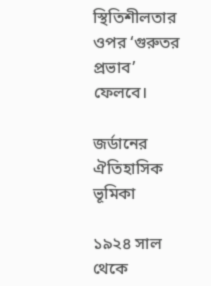স্থিতিশীলতার ওপর ‘গুরুতর প্রভাব’ ফেলবে।

জর্ডানের ঐতিহাসিক ভূমিকা

১৯২৪ সাল থেকে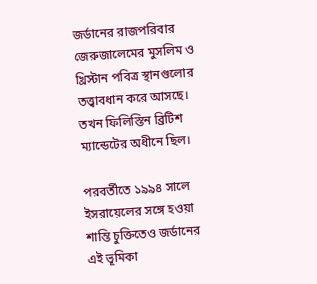জর্ডানের রাজপরিবার জেরুজালেমের মুসলিম ও খ্রিস্টান পবিত্র স্থানগুলোর তত্ত্বাবধান করে আসছে। তখন ফিলিস্তিন ব্রিটিশ ম্যান্ডেটের অধীনে ছিল।

পরবর্তীতে ১৯৯৪ সালে ইসরায়েলের সঙ্গে হওয়া শান্তি চুক্তিতেও জর্ডানের এই ভূমিকা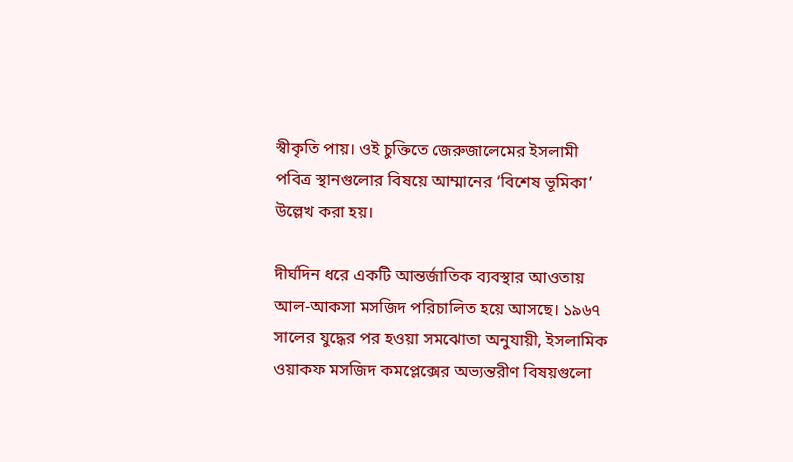স্বীকৃতি পায়। ওই চুক্তিতে জেরুজালেমের ইসলামী পবিত্র স্থানগুলোর বিষয়ে আম্মানের ‘বিশেষ ভূমিকা’ উল্লেখ করা হয়।

দীর্ঘদিন ধরে একটি আন্তর্জাতিক ব্যবস্থার আওতায় আল-আকসা মসজিদ পরিচালিত হয়ে আসছে। ১৯৬৭ সালের যুদ্ধের পর হওয়া সমঝোতা অনুযায়ী, ইসলামিক ওয়াকফ মসজিদ কমপ্লেক্সের অভ্যন্তরীণ বিষয়গুলো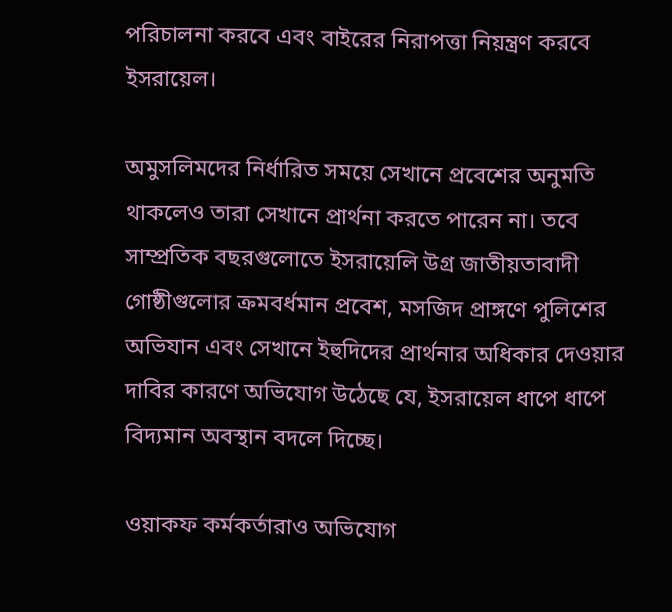পরিচালনা করবে এবং বাইরের নিরাপত্তা নিয়ন্ত্রণ করবে ইসরায়েল।

অমুসলিমদের নির্ধারিত সময়ে সেখানে প্রবেশের অনুমতি থাকলেও তারা সেখানে প্রার্থনা করতে পারেন না। তবে সাম্প্রতিক বছরগুলোতে ইসরায়েলি উগ্র জাতীয়তাবাদী গোষ্ঠীগুলোর ক্রমবর্ধমান প্রবেশ, মসজিদ প্রাঙ্গণে পুলিশের অভিযান এবং সেখানে ইহুদিদের প্রার্থনার অধিকার দেওয়ার দাবির কারণে অভিযোগ উঠেছে যে, ইসরায়েল ধাপে ধাপে বিদ্যমান অবস্থান বদলে দিচ্ছে।

ওয়াকফ কর্মকর্তারাও অভিযোগ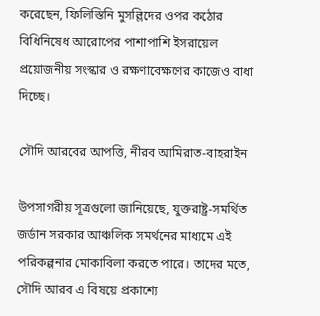করেছেন, ফিলিস্তিনি মুসল্লিদের ওপর কঠোর বিধিনিষেধ আরোপের পাশাপাশি ইসরায়েল প্রয়োজনীয় সংস্কার ও রক্ষণাবেক্ষণের কাজেও বাধা দিচ্ছে।

সৌদি আরবের আপত্তি, নীরব আমিরাত-বাহরাইন

উপসাগরীয় সূত্রগুলো জানিয়েছে, যুক্তরাষ্ট্র-সমর্থিত জর্ডান সরকার আঞ্চলিক সমর্থনের মাধ্যমে এই পরিকল্পনার মোকাবিলা করতে পারে। তাদের মতে, সৌদি আরব এ বিষয়ে প্রকাশ্যে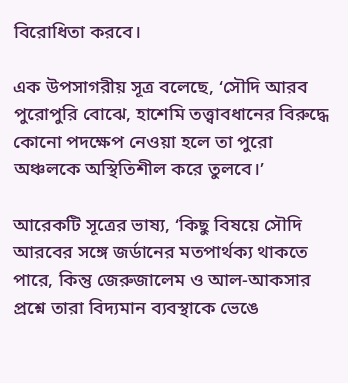বিরোধিতা করবে।

এক উপসাগরীয় সূত্র বলেছে, ‘সৌদি আরব পুরোপুরি বোঝে, হাশেমি তত্ত্বাবধানের বিরুদ্ধে কোনো পদক্ষেপ নেওয়া হলে তা পুরো অঞ্চলকে অস্থিতিশীল করে তুলবে।’

আরেকটি সূত্রের ভাষ্য, ‘কিছু বিষয়ে সৌদি আরবের সঙ্গে জর্ডানের মতপার্থক্য থাকতে পারে, কিন্তু জেরুজালেম ও আল-আকসার প্রশ্নে তারা বিদ্যমান ব্যবস্থাকে ভেঙে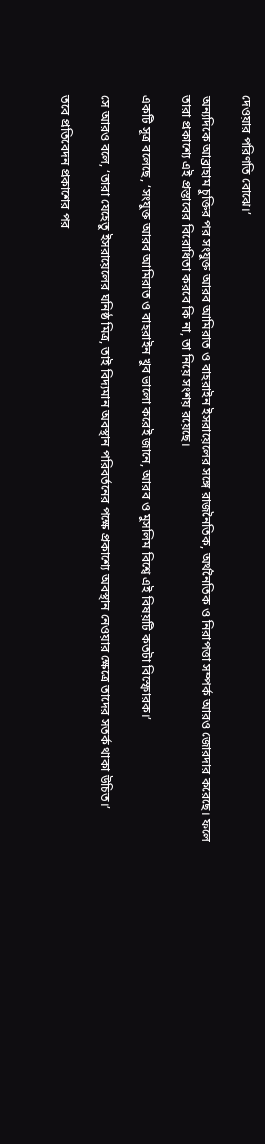দেওয়ার পরিণতি বোঝে।’

অন্যদিকে আব্রাহাম চুক্তির পর সংযুক্ত আরব আমিরাত ও বাহরাইন ইসরায়েলের সঙ্গে রাজনৈতিক, অর্থনৈতিক ও নিরাপত্তা সম্পর্ক আরও জোরদার করেছে। ফলে তারা প্রকাশ্যে এই প্রস্তাবের বিরোধিতা করবে কি না, তা নিয়ে সংশয় রয়েছে।

একটি সূত্র বলেছে, ‘সংযুক্ত আরব আমিরাত ও বাহরাইন খুব ভালো করেই জানে, আরব ও মুসলিম বিশ্বে এই বিষয়টি কতটা বিস্ফোরক।’

সে আরও বলে, ‘তারা যেহেতু ইসরায়েলের ঘনিষ্ঠ মিত্র, তাই বিদ্যমান অবস্থান পরিবর্তনের পক্ষে প্রকাশ্যে অবস্থান নেওয়ার ক্ষেত্রে তাদের সতর্ক থাকা উচিত।’

তবে প্রতিবেদন প্রকাশের পর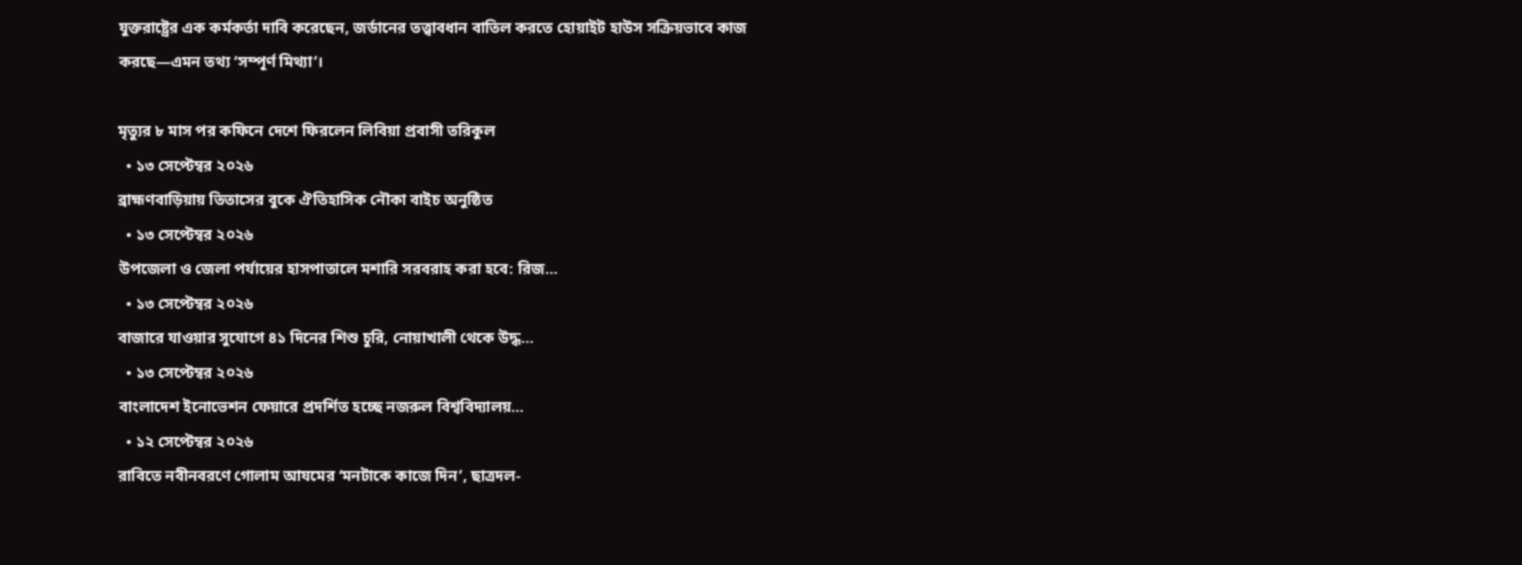যুক্তরাষ্ট্রের এক কর্মকর্তা দাবি করেছেন, জর্ডানের তত্ত্বাবধান বাতিল করতে হোয়াইট হাউস সক্রিয়ভাবে কাজ করছে—এমন তথ্য ‘সম্পূর্ণ মিথ্যা’।

মৃত্যুর ৮ মাস পর কফিনে দেশে ফিরলেন লিবিয়া প্রবাসী তরিকুল
  • ১৩ সেপ্টেম্বর ২০২৬
ব্রাহ্মণবাড়িয়ায় তিতাসের বুকে ঐতিহাসিক নৌকা বাইচ অনুষ্ঠিত
  • ১৩ সেপ্টেম্বর ২০২৬
উপজেলা ও জেলা পর্যায়ের হাসপাতালে মশারি সরবরাহ করা হবে: রিজ…
  • ১৩ সেপ্টেম্বর ২০২৬
বাজারে যাওয়ার সুযোগে ৪১ দিনের শিশু চুরি, নোয়াখালী থেকে উদ্ধ…
  • ১৩ সেপ্টেম্বর ২০২৬
বাংলাদেশ ইনোভেশন ফেয়ারে প্রদর্শিত হচ্ছে নজরুল বিশ্ববিদ্যালয়…
  • ১২ সেপ্টেম্বর ২০২৬
রাবিতে নবীনবরণে গোলাম আযমের ‘মনটাকে কাজে দিন’, ছাত্রদল-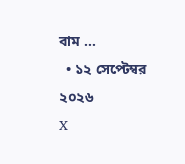বাম …
  • ১২ সেপ্টেম্বর ২০২৬
X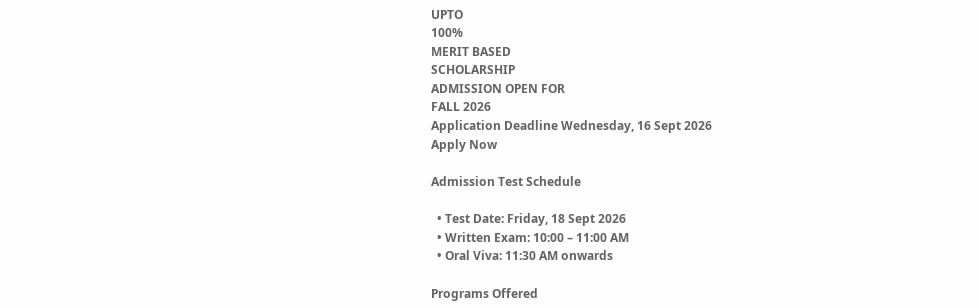UPTO
100%
MERIT BASED
SCHOLARSHIP
ADMISSION OPEN FOR
FALL 2026
Application Deadline Wednesday, 16 Sept 2026
Apply Now

Admission Test Schedule

  • Test Date: Friday, 18 Sept 2026
  • Written Exam: 10:00 – 11:00 AM
  • Oral Viva: 11:30 AM onwards

Programs Offered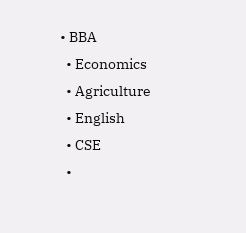• BBA
  • Economics
  • Agriculture
  • English
  • CSE
  •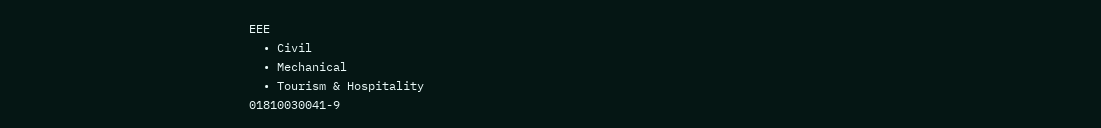EEE
  • Civil
  • Mechanical
  • Tourism & Hospitality
01810030041-9